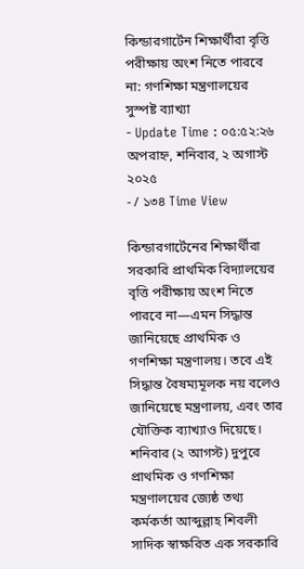কিন্ডারগার্টেন শিক্ষার্থীরা বৃত্তি পরীক্ষায় অংশ নিতে পারবে না: গণশিক্ষা মন্ত্রণালয়ের সুস্পষ্ট ব্যাখ্যা
- Update Time : ০৫:৫২:২৬ অপরাহ্ন, শনিবার, ২ অগাস্ট ২০২৫
- / ১৩৪ Time View

কিন্ডারগার্টেনের শিক্ষার্থীরা সরকারি প্রাথমিক বিদ্যালয়ের বৃত্তি পরীক্ষায় অংশ নিতে পারবে না—এমন সিদ্ধান্ত জানিয়েছে প্রাথমিক ও গণশিক্ষা মন্ত্রণালয়। তবে এই সিদ্ধান্ত বৈষম্যমূলক নয় বলেও জানিয়েছে মন্ত্রণালয়, এবং তার যৌক্তিক ব্যাখ্যাও দিয়েছে।
শনিবার (২ আগস্ট) দুপুরে প্রাথমিক ও গণশিক্ষা মন্ত্রণালয়ের জ্যেষ্ঠ তথ্য কর্মকর্তা আব্দুল্লাহ শিবলী সাদিক স্বাক্ষরিত এক সরকারি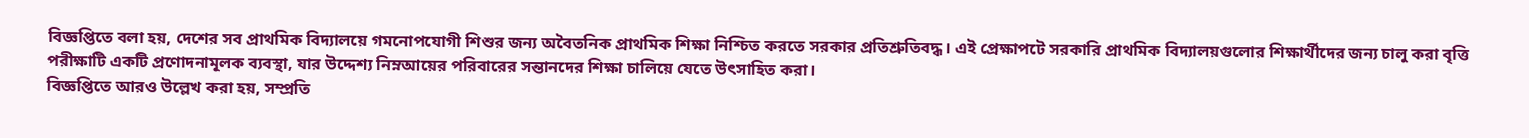বিজ্ঞপ্তিতে বলা হয়, দেশের সব প্রাথমিক বিদ্যালয়ে গমনোপযোগী শিশুর জন্য অবৈতনিক প্রাথমিক শিক্ষা নিশ্চিত করতে সরকার প্রতিশ্রুতিবদ্ধ। এই প্রেক্ষাপটে সরকারি প্রাথমিক বিদ্যালয়গুলোর শিক্ষার্থীদের জন্য চালু করা বৃত্তি পরীক্ষাটি একটি প্রণোদনামূলক ব্যবস্থা, যার উদ্দেশ্য নিম্নআয়ের পরিবারের সন্তানদের শিক্ষা চালিয়ে যেতে উৎসাহিত করা।
বিজ্ঞপ্তিতে আরও উল্লেখ করা হয়, সম্প্রতি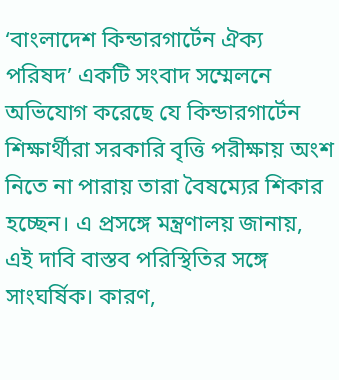‘বাংলাদেশ কিন্ডারগার্টেন ঐক্য পরিষদ’ একটি সংবাদ সম্মেলনে অভিযোগ করেছে যে কিন্ডারগার্টেন শিক্ষার্থীরা সরকারি বৃত্তি পরীক্ষায় অংশ নিতে না পারায় তারা বৈষম্যের শিকার হচ্ছেন। এ প্রসঙ্গে মন্ত্রণালয় জানায়, এই দাবি বাস্তব পরিস্থিতির সঙ্গে সাংঘর্ষিক। কারণ,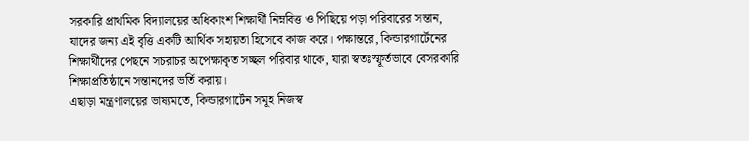সরকারি প্রাথমিক বিদ্যালয়ের অধিকাংশ শিক্ষার্থী নিম্নবিত্ত ও পিছিয়ে পড়া পরিবারের সন্তান, যাদের জন্য এই বৃত্তি একটি আর্থিক সহায়তা হিসেবে কাজ করে। পক্ষান্তরে, কিন্ডারগার্টেনের শিক্ষার্থীদের পেছনে সচরাচর অপেক্ষাকৃত সচ্ছল পরিবার থাকে, যারা স্বতঃস্ফূর্তভাবে বেসরকারি শিক্ষাপ্রতিষ্ঠানে সন্তানদের ভর্তি করায়।
এছাড়া মন্ত্রণালয়ের ভাষ্যমতে, কিন্ডারগার্টেন সমূহ নিজস্ব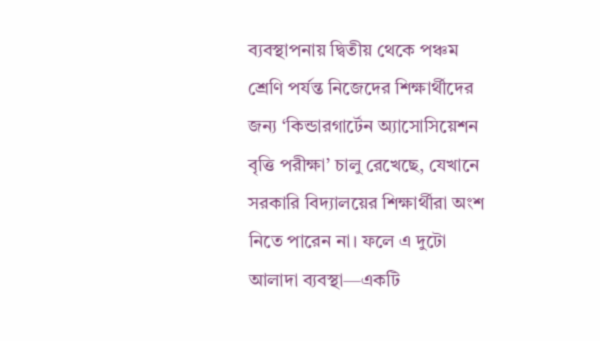ব্যবস্থাপনায় দ্বিতীয় থেকে পঞ্চম শ্রেণি পর্যন্ত নিজেদের শিক্ষার্থীদের জন্য ‘কিন্ডারগার্টেন অ্যাসোসিয়েশন বৃত্তি পরীক্ষা’ চালু রেখেছে, যেখানে সরকারি বিদ্যালয়ের শিক্ষার্থীরা অংশ নিতে পারেন না। ফলে এ দুটো আলাদা ব্যবস্থা—একটি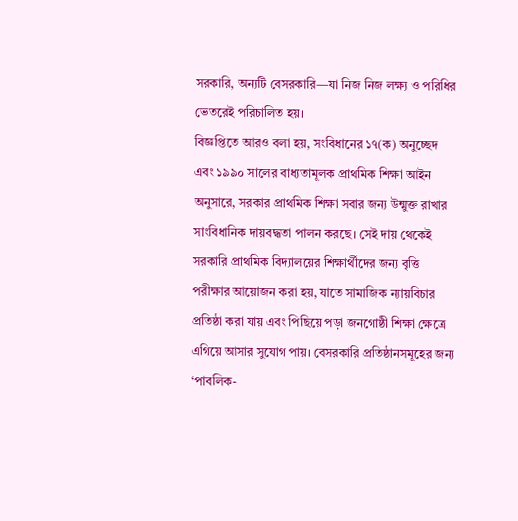সরকারি, অন্যটি বেসরকারি—যা নিজ নিজ লক্ষ্য ও পরিধির ভেতরেই পরিচালিত হয়।
বিজ্ঞপ্তিতে আরও বলা হয়, সংবিধানের ১৭(ক) অনুচ্ছেদ এবং ১৯৯০ সালের বাধ্যতামূলক প্রাথমিক শিক্ষা আইন অনুসারে, সরকার প্রাথমিক শিক্ষা সবার জন্য উন্মুক্ত রাখার সাংবিধানিক দায়বদ্ধতা পালন করছে। সেই দায় থেকেই সরকারি প্রাথমিক বিদ্যালয়ের শিক্ষার্থীদের জন্য বৃত্তি পরীক্ষার আয়োজন করা হয়, যাতে সামাজিক ন্যায়বিচার প্রতিষ্ঠা করা যায় এবং পিছিয়ে পড়া জনগোষ্ঠী শিক্ষা ক্ষেত্রে এগিয়ে আসার সুযোগ পায়। বেসরকারি প্রতিষ্ঠানসমূহের জন্য ‘পাবলিক-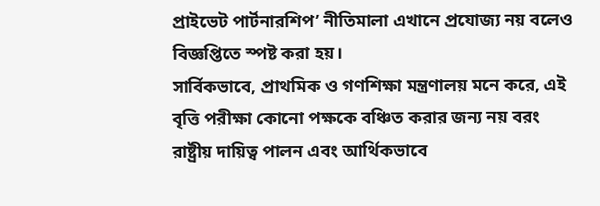প্রাইভেট পার্টনারশিপ’ নীতিমালা এখানে প্রযোজ্য নয় বলেও বিজ্ঞপ্তিতে স্পষ্ট করা হয়।
সার্বিকভাবে, প্রাথমিক ও গণশিক্ষা মন্ত্রণালয় মনে করে, এই বৃত্তি পরীক্ষা কোনো পক্ষকে বঞ্চিত করার জন্য নয় বরং রাষ্ট্রীয় দায়িত্ব পালন এবং আর্থিকভাবে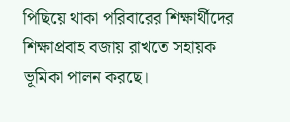পিছিয়ে থাকা পরিবারের শিক্ষার্থীদের শিক্ষাপ্রবাহ বজায় রাখতে সহায়ক ভূমিকা পালন করছে।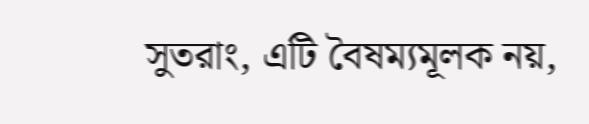সুতরাং, এটি বৈষম্যমূলক নয়,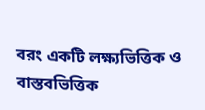বরং একটি লক্ষ্যভিত্তিক ও বাস্তবভিত্তিক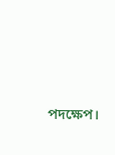পদক্ষেপ।